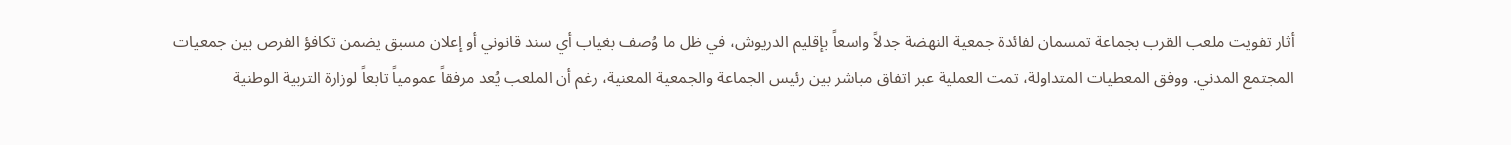أثار تفويت ملعب القرب بجماعة تمسمان لفائدة جمعية النهضة جدلاً واسعاً بإقليم الدريوش، في ظل ما وُصف بغياب أي سند قانوني أو إعلان مسبق يضمن تكافؤ الفرص بين جمعيات المجتمع المدني. ووفق المعطيات المتداولة، تمت العملية عبر اتفاق مباشر بين رئيس الجماعة والجمعية المعنية، رغم أن الملعب يُعد مرفقاً عمومياً تابعاً لوزارة التربية الوطنية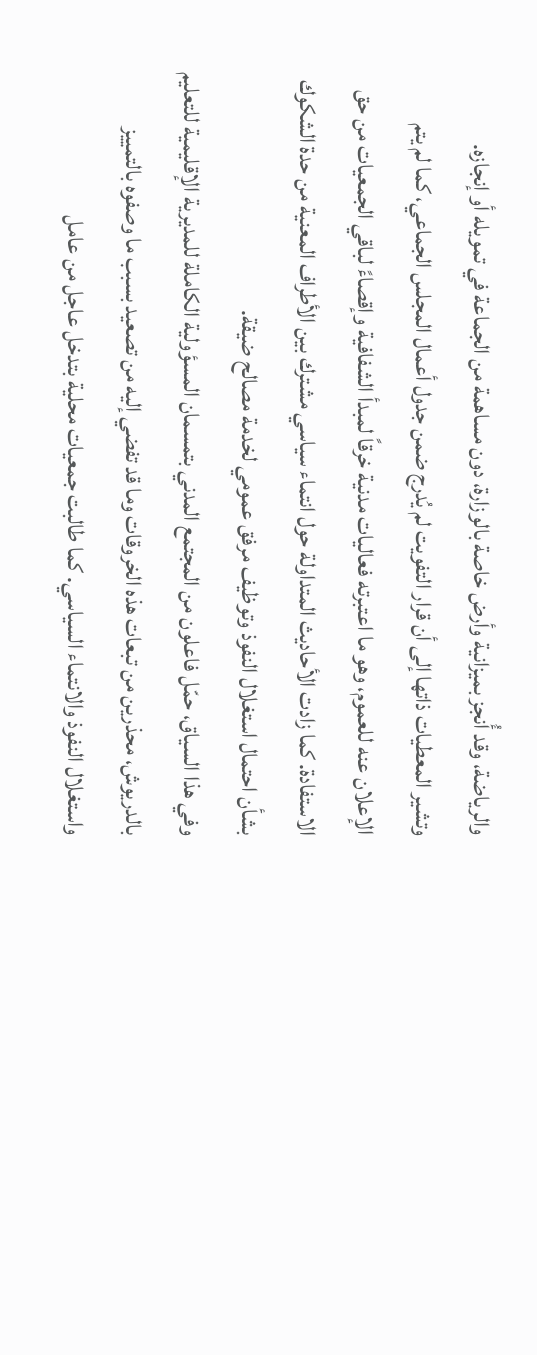والرياضة، وقد أُنجز بميزانية وأرض خاصة بالوزارة، دون مساهمة من الجماعة في تمويله أو إنجازه.
وتشير المعطيات ذاتها إلى أن قرار التفويت لم يُدرج ضمن جدول أعمال المجلس الجماعي، كما لم يتم الإعلان عنه للعموم، وهو ما اعتبرته فعاليات مدنية خرقاً لمبدأ الشفافية وإقصاءً لباقي الجمعيات من حق الاستفادة. كما زادت الأحاديث المتداولة حول انتماء سياسي مشترك بين الأطراف المعنية من حدة الشكوك بشأن احتمال استغلال النفوذ وتوظيف مرفق عمومي لخدمة مصالح ضيقة.
وفي هذا السياق، حمّل فاعلون من المجتمع المدني بتمسمان المسؤولية الكاملة للمديرية الإقليمية للتعليم بالدريوش، محذرين من تبعات هذه الخروقات وما قد تفضي إليه من تصعيد بسبب ما وصفوه بالتمييز واستغلال النفوذ والانتماء السياسي. كما طالبت جمعيات محلية بتدخل عاجل من عامل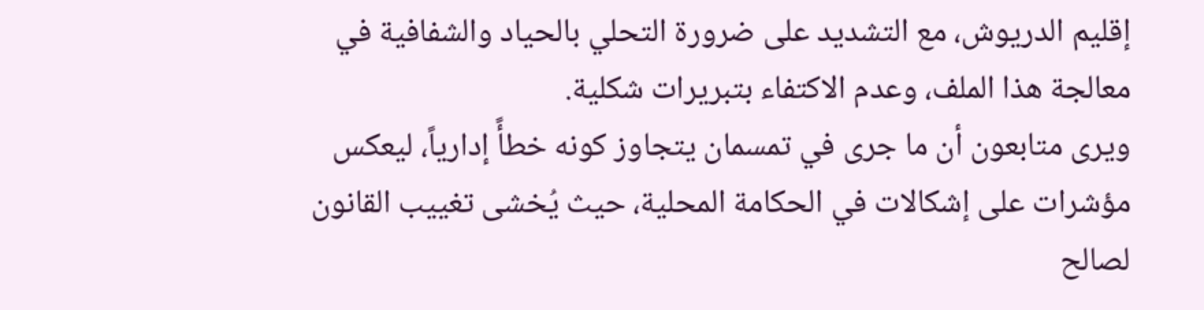إقليم الدريوش، مع التشديد على ضرورة التحلي بالحياد والشفافية في معالجة هذا الملف، وعدم الاكتفاء بتبريرات شكلية.
ويرى متابعون أن ما جرى في تمسمان يتجاوز كونه خطأً إدارياً، ليعكس مؤشرات على إشكالات في الحكامة المحلية، حيث يُخشى تغييب القانون لصالح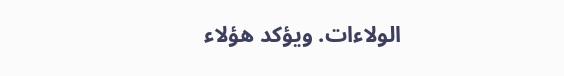الولاءات. ويؤكد هؤلاء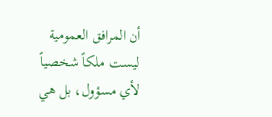أن المرافق العمومية ليست ملكاً شخصياً لأي مسؤول، بل هي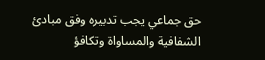حق جماعي يجب تدبيره وفق مبادئ الشفافية والمساواة وتكافؤ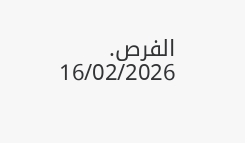الفرص.
16/02/2026